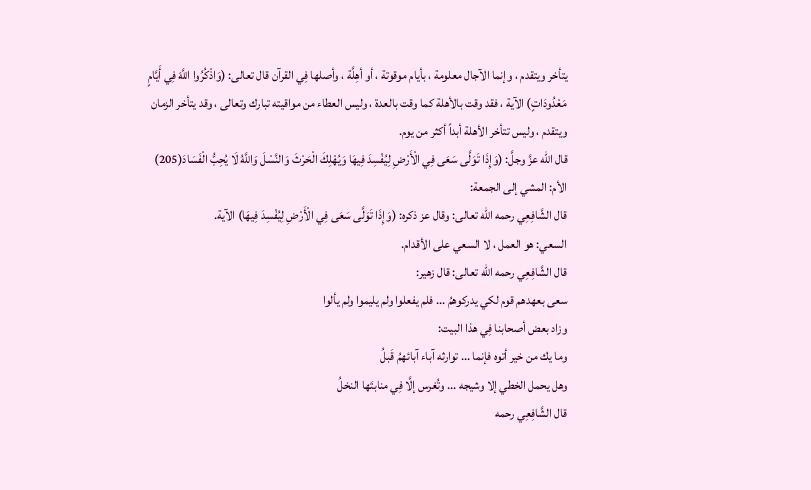يتأخر ويتقدم ، وإنما الآجال معلومة ، بأيام موقوتة ، أو أهِلَّة ، وأصلها فِي القرآن قال تعالى: (وَاذْكُرُوا اللَّهَ فِي أَيَّامٍ مَعْدُودَاتٍ) الآية ، فقد وقت بالأهلة كما وقت بالعدة ، وليس العطاء من مواقيته تبارك وتعالى ، وقد يتأخر الزمان ويتقدم ، وليس تتأخر الأهلة أبداً أكثر من يوم.
قال الله عزَّ وجلَّ: (وَإِذَا تَوَلَّى سَعَى فِي الْأَرْضِ لِيُفْسِدَ فِيهَا وَيُهْلِكَ الْحَرْثَ وَالنَّسْلَ وَاللَّهُ لَا يُحِبُّ الْفَسَادَ(205)
الأم: المشي إلى الجمعة:
قال الشَّافِعِي رحمه الله تعالى: وقال عز ذكره: (وَإِذَا تَوَلَّى سَعَى فِي الْأَرْضِ لِيُفْسِدَ فِيهَا) الآية.
السعي: هو العمل ، لا السعي على الأقدام.
قال الشَّافِعِي رحمه الله تعالى: قال زهير:
سعى بعهدهم قوم لكي يدركوهمُ ... فلم يفعلوا ولم يليموا ولم يألوا
وزاد بعض أصحابنا فِي هذا البيت:
وما يك من خير أتوه فإنما ... توارثه آباء آبائهمُ قَبلُ
وهل يحمل الخطي إلا وشيجه ... وتُغرس إلَّا فِي منابتَها النخلُ
قال الشَّافِعِي رحمه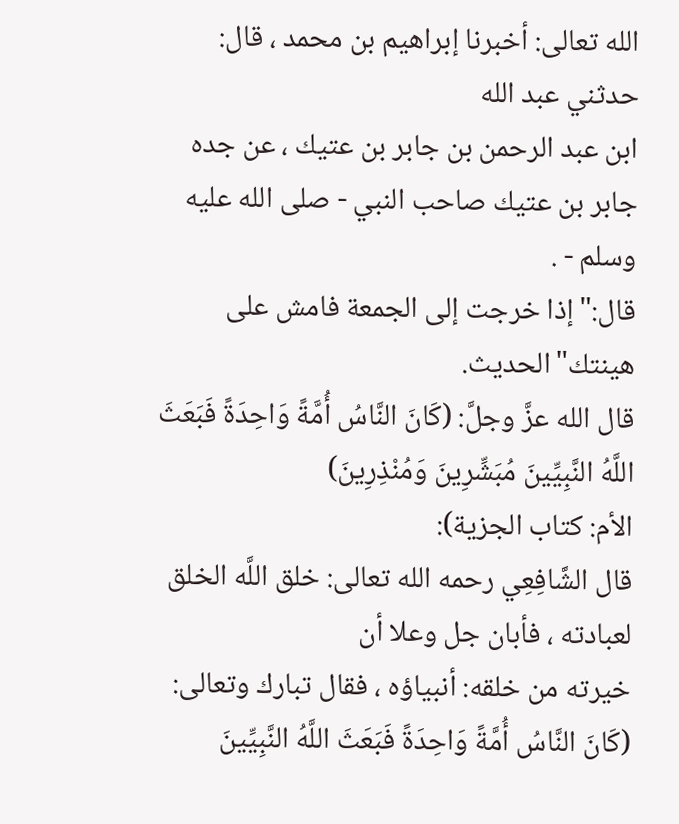الله تعالى: أخبرنا إبراهيم بن محمد ، قال: حدثني عبد الله
ابن عبد الرحمن بن جابر بن عتيك ، عن جده جابر بن عتيك صاحب النبي - صلى الله عليه وسلم - .
قال:"إذا خرجت إلى الجمعة فامش على هينتك"الحديث.
قال الله عزَّ وجلَّ: (كَانَ النَّاسُ أُمَّةً وَاحِدَةً فَبَعَثَ اللَّهُ النَّبِيِّينَ مُبَشِّرِينَ وَمُنْذِرِينَ)
الأم: كتاب الجزية):
قال الشَّافِعِي رحمه الله تعالى: خلق اللَّه الخلق لعبادته ، فأبان جل وعلا أن
خيرته من خلقه: أنبياؤه ، فقال تبارك وتعالى: (كَانَ النَّاسُ أُمَّةً وَاحِدَةً فَبَعَثَ اللَّهُ النَّبِيِّينَ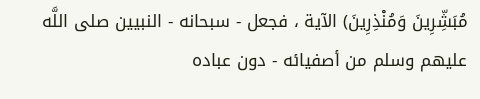مُبَشِّرِينَ وَمُنْذِرِينَ) الآية ، فجعل - سبحانه - النبيين صلى اللَّه عليهم وسلم من أصفيائه - دون عباده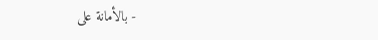- بالأمانة على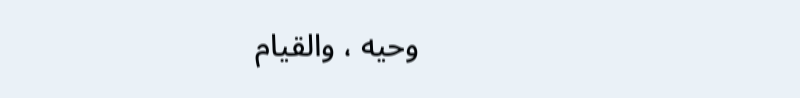وحيه ، والقيام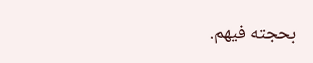بحجته فيهم.